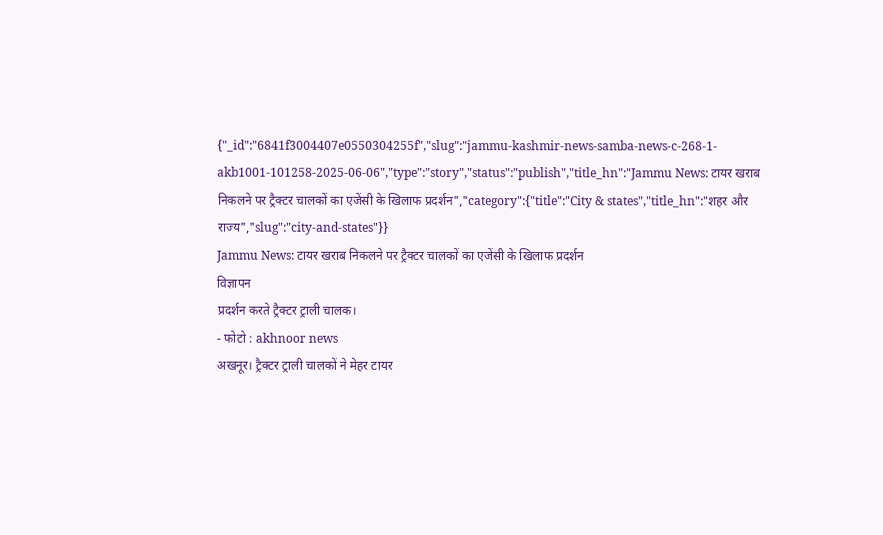{"_id":"6841f3004407e0550304255f","slug":"jammu-kashmir-news-samba-news-c-268-1-akb1001-101258-2025-06-06","type":"story","status":"publish","title_hn":"Jammu News: टायर खराब निकलने पर ट्रैक्टर चालकों का एजेंसी के खिलाफ प्रदर्शन","category":{"title":"City & states","title_hn":"शहर और राज्य","slug":"city-and-states"}}
Jammu News: टायर खराब निकलने पर ट्रैक्टर चालकों का एजेंसी के खिलाफ प्रदर्शन
विज्ञापन
प्रदर्शन करते ट्रैक्टर ट्राली चालक।
- फोटो : akhnoor news
अखनूर। ट्रैक्टर ट्राली चालकों ने मेहर टायर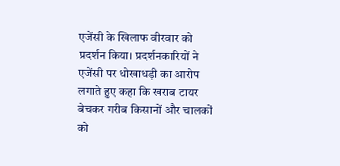एजेंसी के खिलाफ वीरवार को प्रदर्शन किया। प्रदर्शनकारियों ने एजेंसी पर धोखाधड़ी का आरोप लगाते हुए कहा कि खराब टायर बेचकर गरीब किसानों और चालकों को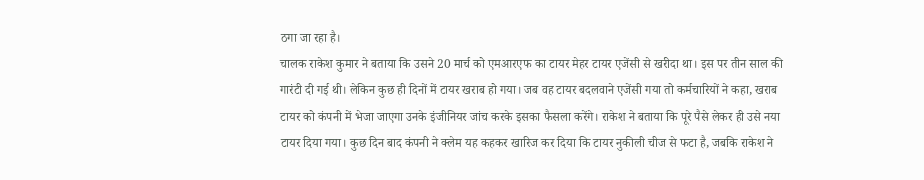ठगा जा रहा है।
चालक राकेश कुमार ने बताया कि उसने 20 मार्च को एमआरएफ का टायर मेहर टायर एजेंसी से खरीदा था। इस पर तीन साल की गारंटी दी गई थी। लेकिन कुछ ही दिनों में टायर खराब हो गया। जब वह टायर बदलवाने एजेंसी गया तो कर्मचारियों ने कहा, खराब टायर को कंपनी में भेजा जाएगा उनके इंजीनियर जांच करके इसका फैसला करेंगे। राकेश ने बताया कि पूरे पैसे लेकर ही उसे नया टायर दिया गया। कुछ दिन बाद कंपनी ने क्लेम यह कहकर खारिज कर दिया कि टायर नुकीली चीज से फटा है, जबकि राकेश ने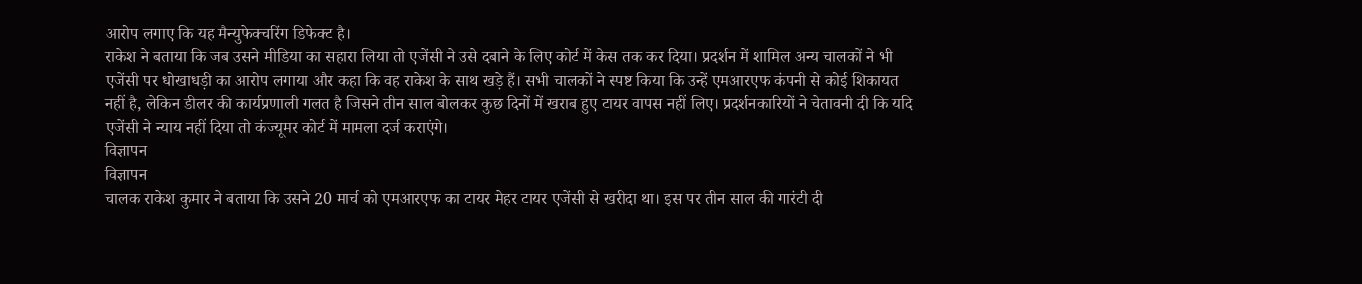आरोप लगाए कि यह मैन्युफेक्चरिंग डिफेक्ट है।
राकेश ने बताया कि जब उसने मीडिया का सहारा लिया तो एजेंसी ने उसे दबाने के लिए कोर्ट में केस तक कर दिया। प्रदर्शन में शामिल अन्य चालकों ने भी एजेंसी पर धोखाधड़ी का आरोप लगाया और कहा कि वह राकेश के साथ खड़े हैं। सभी चालकों ने स्पष्ट किया कि उन्हें एमआरएफ कंपनी से कोई शिकायत नहीं है, लेकिन डीलर की कार्यप्रणाली गलत है जिसने तीन साल बोलकर कुछ दिनों में खराब हुए टायर वापस नहीं लिए। प्रदर्शनकारियों ने चेतावनी दी कि यदि एजेंसी ने न्याय नहीं दिया तो कंज्यूमर कोर्ट में मामला दर्ज कराएंगे।
विज्ञापन
विज्ञापन
चालक राकेश कुमार ने बताया कि उसने 20 मार्च को एमआरएफ का टायर मेहर टायर एजेंसी से खरीदा था। इस पर तीन साल की गारंटी दी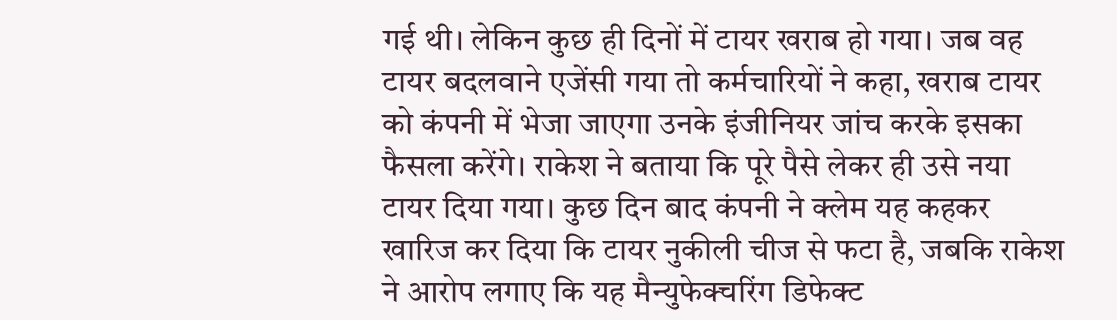गई थी। लेकिन कुछ ही दिनों में टायर खराब हो गया। जब वह टायर बदलवाने एजेंसी गया तो कर्मचारियों ने कहा, खराब टायर को कंपनी में भेजा जाएगा उनके इंजीनियर जांच करके इसका फैसला करेंगे। राकेश ने बताया कि पूरे पैसे लेकर ही उसे नया टायर दिया गया। कुछ दिन बाद कंपनी ने क्लेम यह कहकर खारिज कर दिया कि टायर नुकीली चीज से फटा है, जबकि राकेश ने आरोप लगाए कि यह मैन्युफेक्चरिंग डिफेक्ट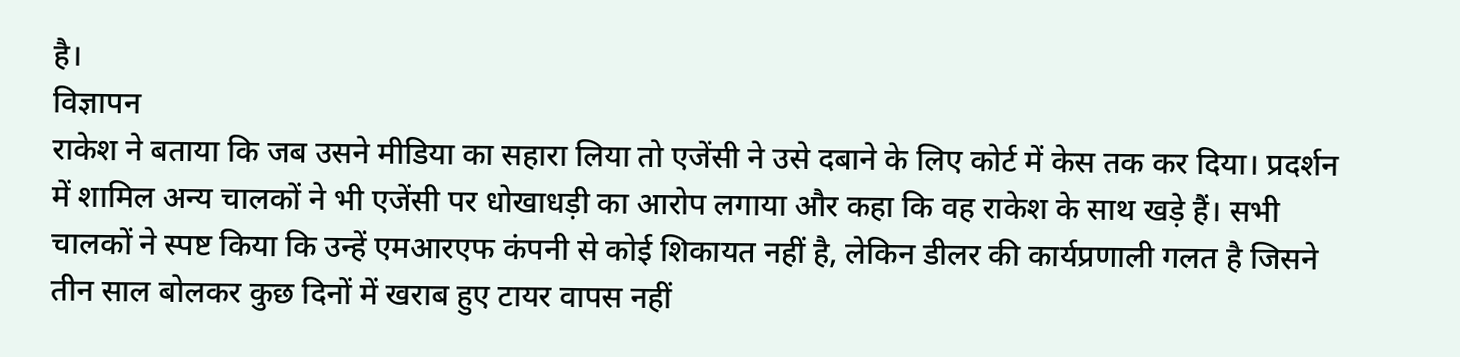है।
विज्ञापन
राकेश ने बताया कि जब उसने मीडिया का सहारा लिया तो एजेंसी ने उसे दबाने के लिए कोर्ट में केस तक कर दिया। प्रदर्शन में शामिल अन्य चालकों ने भी एजेंसी पर धोखाधड़ी का आरोप लगाया और कहा कि वह राकेश के साथ खड़े हैं। सभी चालकों ने स्पष्ट किया कि उन्हें एमआरएफ कंपनी से कोई शिकायत नहीं है, लेकिन डीलर की कार्यप्रणाली गलत है जिसने तीन साल बोलकर कुछ दिनों में खराब हुए टायर वापस नहीं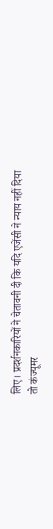लिए। प्रदर्शनकारियों ने चेतावनी दी कि यदि एजेंसी ने न्याय नहीं दिया तो कंज्यूमर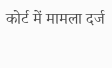कोर्ट में मामला दर्ज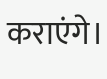कराएंगे।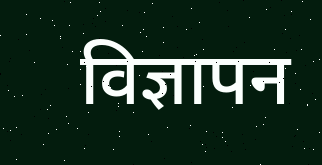विज्ञापन